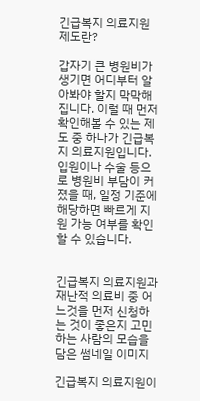긴급복지 의료지원 제도란?

갑자기 큰 병원비가 생기면 어디부터 알아봐야 할지 막막해집니다. 이럴 때 먼저 확인해볼 수 있는 제도 중 하나가 긴급복지 의료지원입니다. 입원이나 수술 등으로 병원비 부담이 커졌을 때, 일정 기준에 해당하면 빠르게 지원 가능 여부를 확인할 수 있습니다.


긴급복지 의료지원과 재난적 의료비 중 어느것을 먼저 신청하는 것이 좋은지 고민하는 사람의 모습을 담은 썸네일 이미지

긴급복지 의료지원이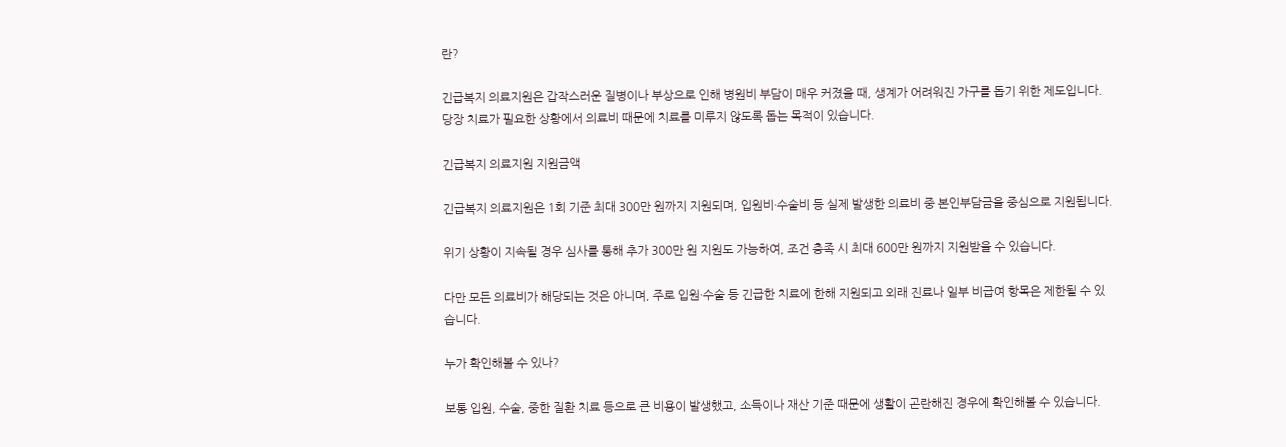란?

긴급복지 의료지원은 갑작스러운 질병이나 부상으로 인해 병원비 부담이 매우 커졌을 때, 생계가 어려워진 가구를 돕기 위한 제도입니다. 당장 치료가 필요한 상황에서 의료비 때문에 치료를 미루지 않도록 돕는 목적이 있습니다.

긴급복지 의료지원 지원금액

긴급복지 의료지원은 1회 기준 최대 300만 원까지 지원되며, 입원비·수술비 등 실제 발생한 의료비 중 본인부담금을 중심으로 지원됩니다.

위기 상황이 지속될 경우 심사를 통해 추가 300만 원 지원도 가능하여, 조건 충족 시 최대 600만 원까지 지원받을 수 있습니다.

다만 모든 의료비가 해당되는 것은 아니며, 주로 입원·수술 등 긴급한 치료에 한해 지원되고 외래 진료나 일부 비급여 항목은 제한될 수 있습니다.

누가 확인해볼 수 있나?

보통 입원, 수술, 중한 질환 치료 등으로 큰 비용이 발생했고, 소득이나 재산 기준 때문에 생활이 곤란해진 경우에 확인해볼 수 있습니다.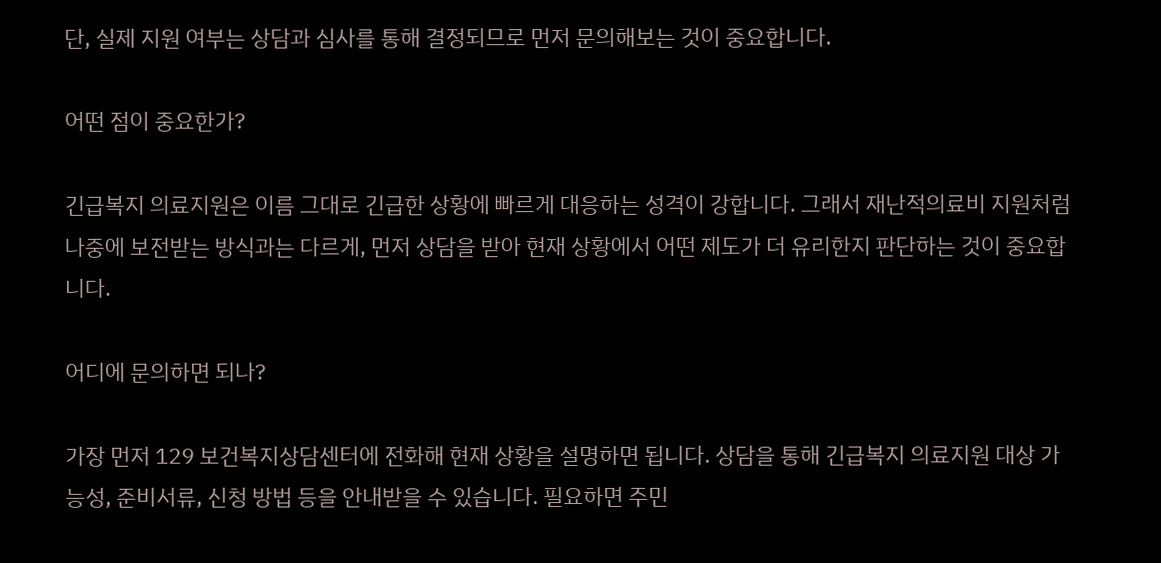단, 실제 지원 여부는 상담과 심사를 통해 결정되므로 먼저 문의해보는 것이 중요합니다.

어떤 점이 중요한가?

긴급복지 의료지원은 이름 그대로 긴급한 상황에 빠르게 대응하는 성격이 강합니다. 그래서 재난적의료비 지원처럼 나중에 보전받는 방식과는 다르게, 먼저 상담을 받아 현재 상황에서 어떤 제도가 더 유리한지 판단하는 것이 중요합니다.

어디에 문의하면 되나?

가장 먼저 129 보건복지상담센터에 전화해 현재 상황을 설명하면 됩니다. 상담을 통해 긴급복지 의료지원 대상 가능성, 준비서류, 신청 방법 등을 안내받을 수 있습니다. 필요하면 주민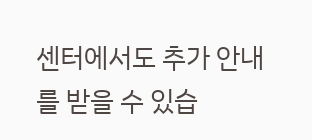센터에서도 추가 안내를 받을 수 있습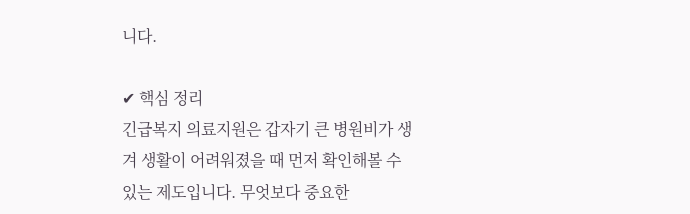니다.

✔ 핵심 정리
긴급복지 의료지원은 갑자기 큰 병원비가 생겨 생활이 어려워졌을 때 먼저 확인해볼 수 있는 제도입니다. 무엇보다 중요한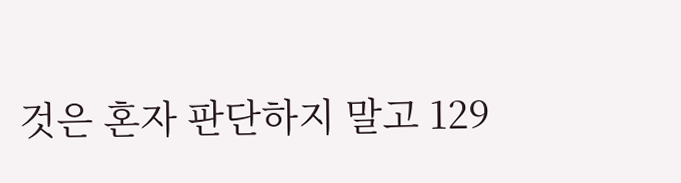것은 혼자 판단하지 말고 129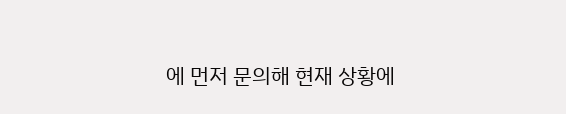에 먼저 문의해 현재 상황에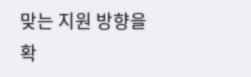맞는 지원 방향을 확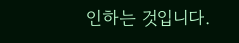인하는 것입니다.